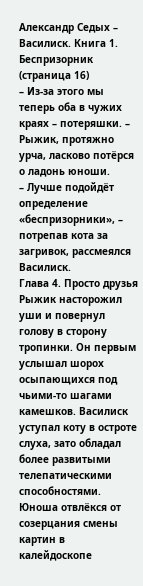Александр Седых – Василиск. Книга 1. Беспризорник (страница 16)
– Из-за этого мы теперь оба в чужих краях – потеряшки. – Рыжик, протяжно урча, ласково потёрся о ладонь юноши.
– Лучше подойдёт определение «беспризорники», – потрепав кота за загривок, рассмеялся Василиск.
Глава 4. Просто друзья
Рыжик насторожил уши и повернул голову в сторону тропинки. Он первым услышал шорох осыпающихся под чьими-то шагами камешков. Василиск уступал коту в остроте слуха, зато обладал более развитыми телепатическими способностями. Юноша отвлёкся от созерцания смены картин в калейдоскопе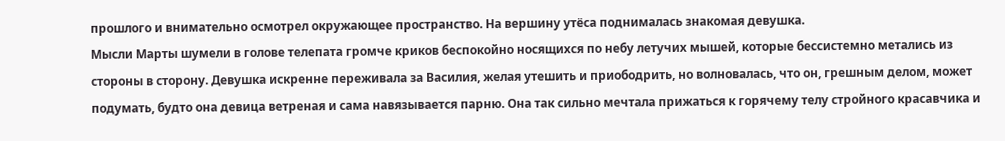прошлого и внимательно осмотрел окружающее пространство. На вершину утёса поднималась знакомая девушка.
Мысли Марты шумели в голове телепата громче криков беспокойно носящихся по небу летучих мышей, которые бессистемно метались из стороны в сторону. Девушка искренне переживала за Василия, желая утешить и приободрить, но волновалась, что он, грешным делом, может подумать, будто она девица ветреная и сама навязывается парню. Она так сильно мечтала прижаться к горячему телу стройного красавчика и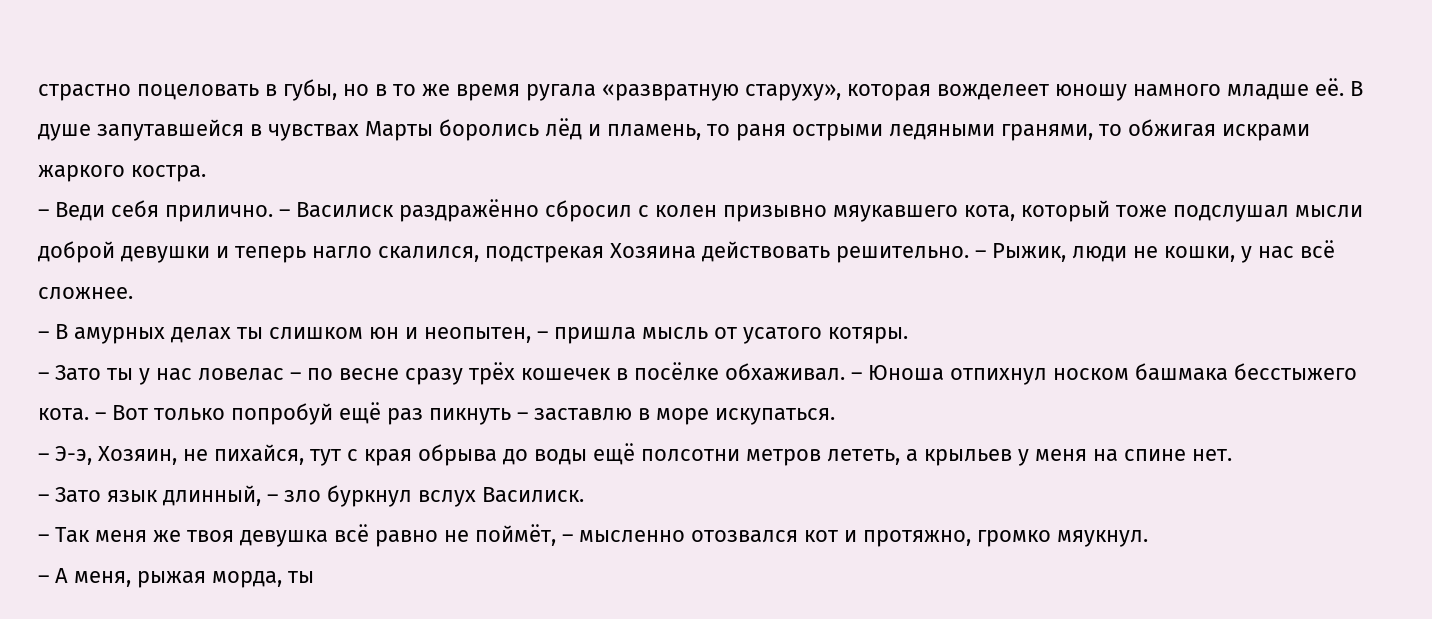страстно поцеловать в губы, но в то же время ругала «развратную старуху», которая вожделеет юношу намного младше её. В душе запутавшейся в чувствах Марты боролись лёд и пламень, то раня острыми ледяными гранями, то обжигая искрами жаркого костра.
– Веди себя прилично. – Василиск раздражённо сбросил с колен призывно мяукавшего кота, который тоже подслушал мысли доброй девушки и теперь нагло скалился, подстрекая Хозяина действовать решительно. – Рыжик, люди не кошки, у нас всё сложнее.
– В амурных делах ты слишком юн и неопытен, – пришла мысль от усатого котяры.
– Зато ты у нас ловелас – по весне сразу трёх кошечек в посёлке обхаживал. – Юноша отпихнул носком башмака бесстыжего кота. – Вот только попробуй ещё раз пикнуть – заставлю в море искупаться.
– Э-э, Хозяин, не пихайся, тут с края обрыва до воды ещё полсотни метров лететь, а крыльев у меня на спине нет.
– Зато язык длинный, – зло буркнул вслух Василиск.
– Так меня же твоя девушка всё равно не поймёт, – мысленно отозвался кот и протяжно, громко мяукнул.
– А меня, рыжая морда, ты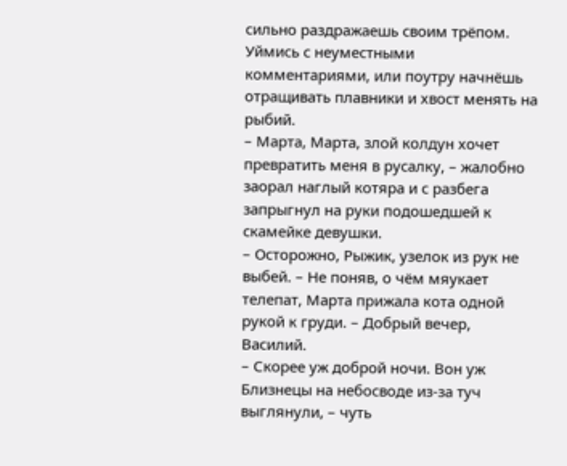сильно раздражаешь своим трёпом. Уймись с неуместными комментариями, или поутру начнёшь отращивать плавники и хвост менять на рыбий.
– Марта, Марта, злой колдун хочет превратить меня в русалку, – жалобно заорал наглый котяра и с разбега запрыгнул на руки подошедшей к скамейке девушки.
– Осторожно, Рыжик, узелок из рук не выбей. – Не поняв, о чём мяукает телепат, Марта прижала кота одной рукой к груди. – Добрый вечер, Василий.
– Скорее уж доброй ночи. Вон уж Близнецы на небосводе из-за туч выглянули, – чуть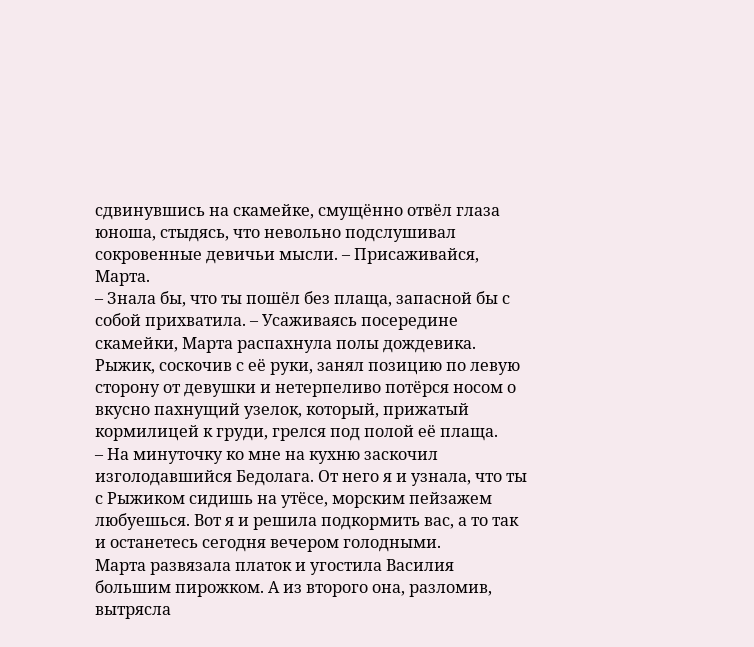сдвинувшись на скамейке, смущённо отвёл глаза юноша, стыдясь, что невольно подслушивал сокровенные девичьи мысли. – Присаживайся, Марта.
– Знала бы, что ты пошёл без плаща, запасной бы с собой прихватила. – Усаживаясь посередине скамейки, Марта распахнула полы дождевика.
Рыжик, соскочив с её руки, занял позицию по левую сторону от девушки и нетерпеливо потёрся носом о вкусно пахнущий узелок, который, прижатый кормилицей к груди, грелся под полой её плаща.
– На минуточку ко мне на кухню заскочил изголодавшийся Бедолага. От него я и узнала, что ты с Рыжиком сидишь на утёсе, морским пейзажем любуешься. Вот я и решила подкормить вас, а то так и останетесь сегодня вечером голодными.
Марта развязала платок и угостила Василия большим пирожком. А из второго она, разломив, вытрясла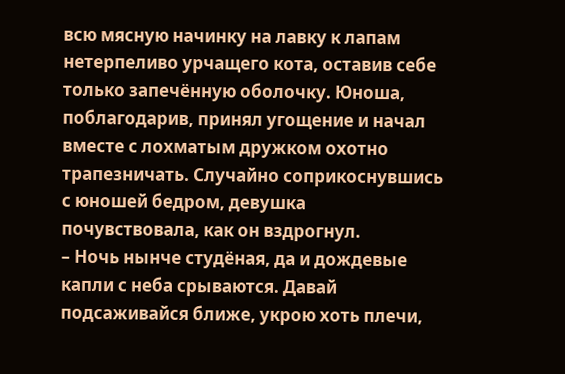всю мясную начинку на лавку к лапам нетерпеливо урчащего кота, оставив себе только запечённую оболочку. Юноша, поблагодарив, принял угощение и начал вместе с лохматым дружком охотно трапезничать. Случайно соприкоснувшись с юношей бедром, девушка почувствовала, как он вздрогнул.
– Ночь нынче студёная, да и дождевые капли с неба срываются. Давай подсаживайся ближе, укрою хоть плечи,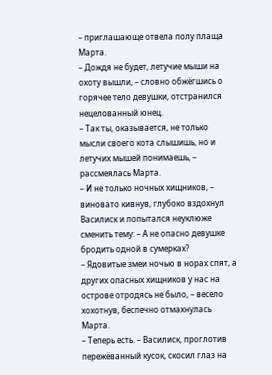– приглашающе отвела полу плаща Марта.
– Дождя не будет, летучие мыши на охоту вышли, – словно обжёгшись о горячее тело девушки, отстранился нецелованный юнец.
– Так ты, оказывается, не только мысли своего кота слышишь, но и летучих мышей понимаешь, – рассмеялась Марта.
– И не только ночных хищников, – виновато кивнув, глубоко вздохнул Василиск и попытался неуклюже сменить тему: – А не опасно девушке бродить одной в сумерках?
– Ядовитые змеи ночью в норах спят, а других опасных хищников у нас на острове отродясь не было, – весело хохотнув, беспечно отмахнулась Марта.
– Теперь есть. – Василиск, проглотив пережёванный кусок, скосил глаз на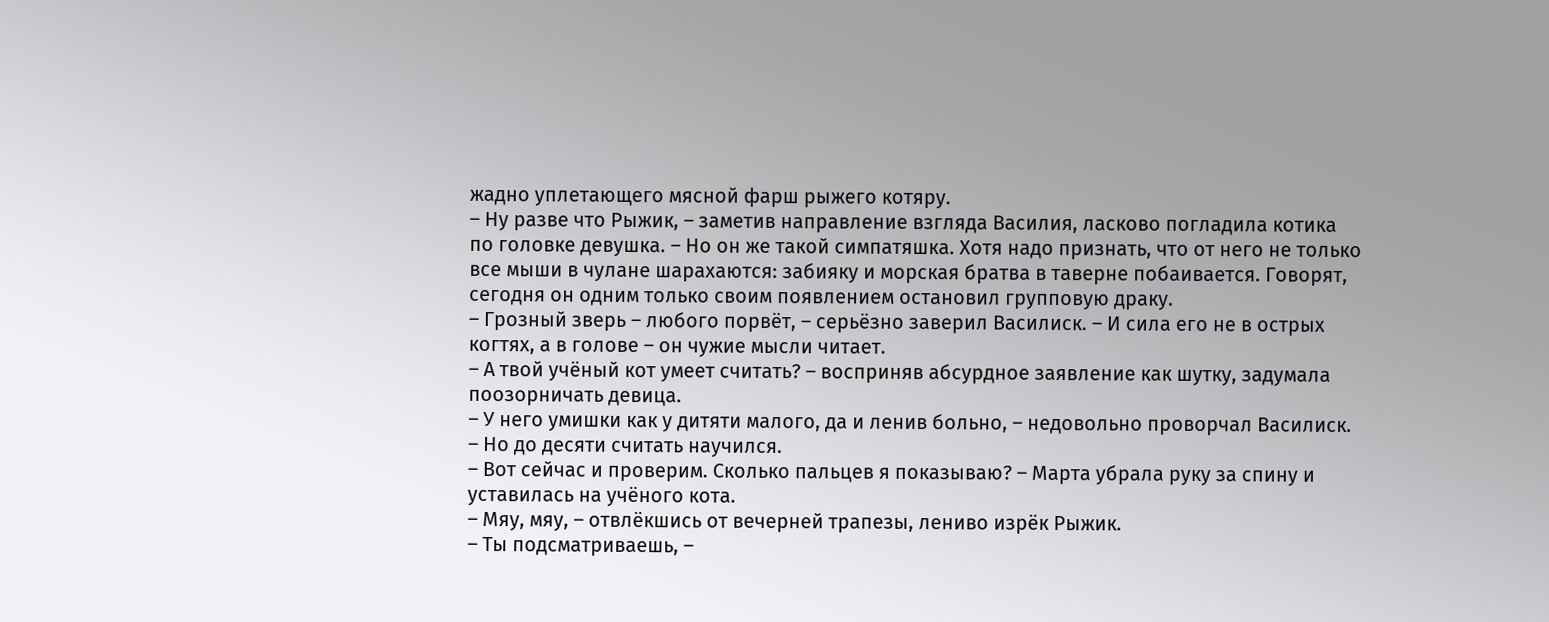жадно уплетающего мясной фарш рыжего котяру.
– Ну разве что Рыжик, – заметив направление взгляда Василия, ласково погладила котика по головке девушка. – Но он же такой симпатяшка. Хотя надо признать, что от него не только все мыши в чулане шарахаются: забияку и морская братва в таверне побаивается. Говорят, сегодня он одним только своим появлением остановил групповую драку.
– Грозный зверь – любого порвёт, – серьёзно заверил Василиск. – И сила его не в острых когтях, а в голове – он чужие мысли читает.
– А твой учёный кот умеет считать? – восприняв абсурдное заявление как шутку, задумала поозорничать девица.
– У него умишки как у дитяти малого, да и ленив больно, – недовольно проворчал Василиск. – Но до десяти считать научился.
– Вот сейчас и проверим. Сколько пальцев я показываю? – Марта убрала руку за спину и уставилась на учёного кота.
– Мяу, мяу, – отвлёкшись от вечерней трапезы, лениво изрёк Рыжик.
– Ты подсматриваешь, –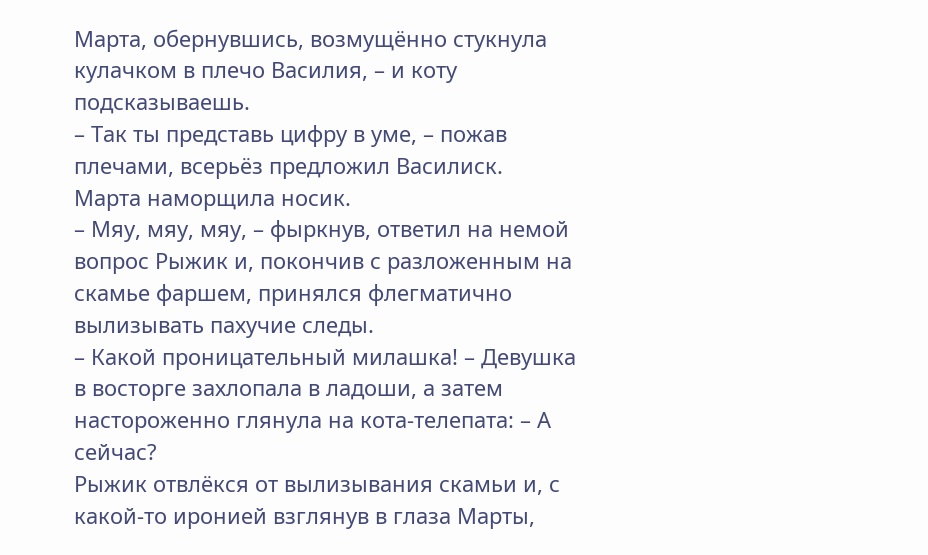Марта, обернувшись, возмущённо стукнула кулачком в плечо Василия, – и коту подсказываешь.
– Так ты представь цифру в уме, – пожав плечами, всерьёз предложил Василиск.
Марта наморщила носик.
– Мяу, мяу, мяу, – фыркнув, ответил на немой вопрос Рыжик и, покончив с разложенным на скамье фаршем, принялся флегматично вылизывать пахучие следы.
– Какой проницательный милашка! – Девушка в восторге захлопала в ладоши, а затем настороженно глянула на кота-телепата: – А сейчас?
Рыжик отвлёкся от вылизывания скамьи и, с какой-то иронией взглянув в глаза Марты,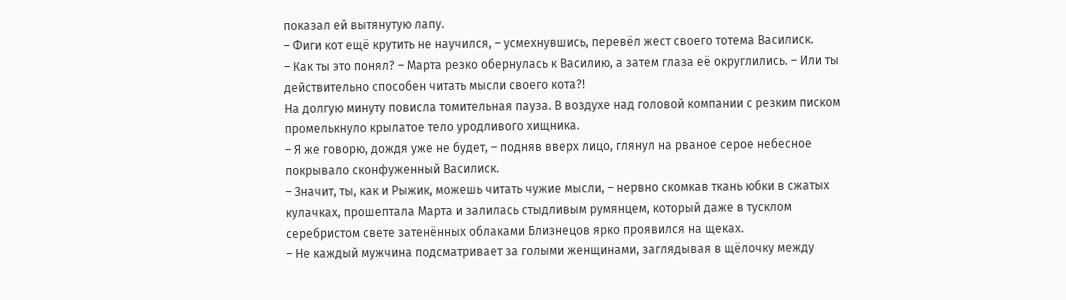показал ей вытянутую лапу.
– Фиги кот ещё крутить не научился, – усмехнувшись, перевёл жест своего тотема Василиск.
– Как ты это понял? – Марта резко обернулась к Василию, а затем глаза её округлились. – Или ты действительно способен читать мысли своего кота?!
На долгую минуту повисла томительная пауза. В воздухе над головой компании с резким писком промелькнуло крылатое тело уродливого хищника.
– Я же говорю, дождя уже не будет, – подняв вверх лицо, глянул на рваное серое небесное покрывало сконфуженный Василиск.
– Значит, ты, как и Рыжик, можешь читать чужие мысли, – нервно скомкав ткань юбки в сжатых кулачках, прошептала Марта и залилась стыдливым румянцем, который даже в тусклом серебристом свете затенённых облаками Близнецов ярко проявился на щеках.
– Не каждый мужчина подсматривает за голыми женщинами, заглядывая в щёлочку между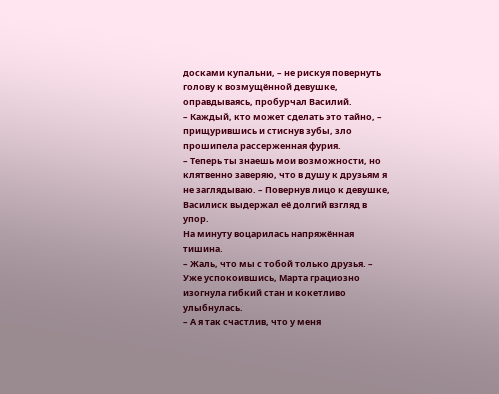досками купальни, – не рискуя повернуть голову к возмущённой девушке, оправдываясь, пробурчал Василий.
– Каждый, кто может сделать это тайно, – прищурившись и стиснув зубы, зло прошипела рассерженная фурия.
– Теперь ты знаешь мои возможности, но клятвенно заверяю, что в душу к друзьям я не заглядываю. – Повернув лицо к девушке, Василиск выдержал её долгий взгляд в упор.
На минуту воцарилась напряжённая тишина.
– Жаль, что мы с тобой только друзья. – Уже успокоившись, Марта грациозно изогнула гибкий стан и кокетливо улыбнулась.
– А я так счастлив, что у меня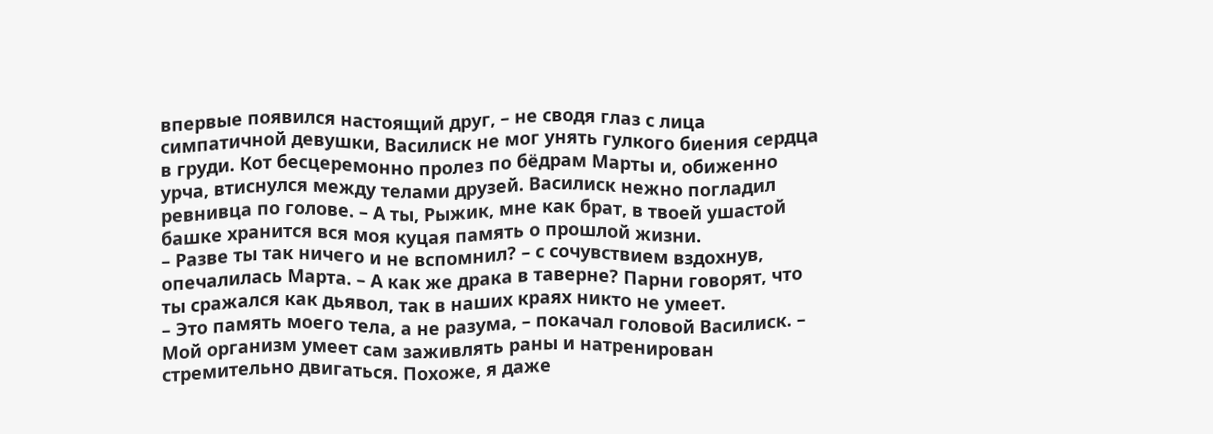впервые появился настоящий друг, – не сводя глаз с лица симпатичной девушки, Василиск не мог унять гулкого биения сердца в груди. Кот бесцеремонно пролез по бёдрам Марты и, обиженно урча, втиснулся между телами друзей. Василиск нежно погладил ревнивца по голове. – А ты, Рыжик, мне как брат, в твоей ушастой башке хранится вся моя куцая память о прошлой жизни.
– Разве ты так ничего и не вспомнил? – с сочувствием вздохнув, опечалилась Марта. – А как же драка в таверне? Парни говорят, что ты сражался как дьявол, так в наших краях никто не умеет.
– Это память моего тела, а не разума, – покачал головой Василиск. – Мой организм умеет сам заживлять раны и натренирован стремительно двигаться. Похоже, я даже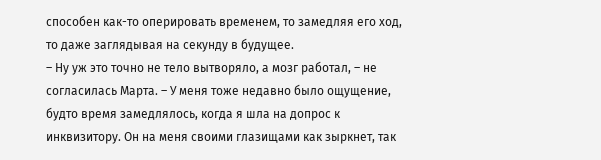способен как-то оперировать временем, то замедляя его ход, то даже заглядывая на секунду в будущее.
– Ну уж это точно не тело вытворяло, а мозг работал, – не согласилась Марта. – У меня тоже недавно было ощущение, будто время замедлялось, когда я шла на допрос к инквизитору. Он на меня своими глазищами как зыркнет, так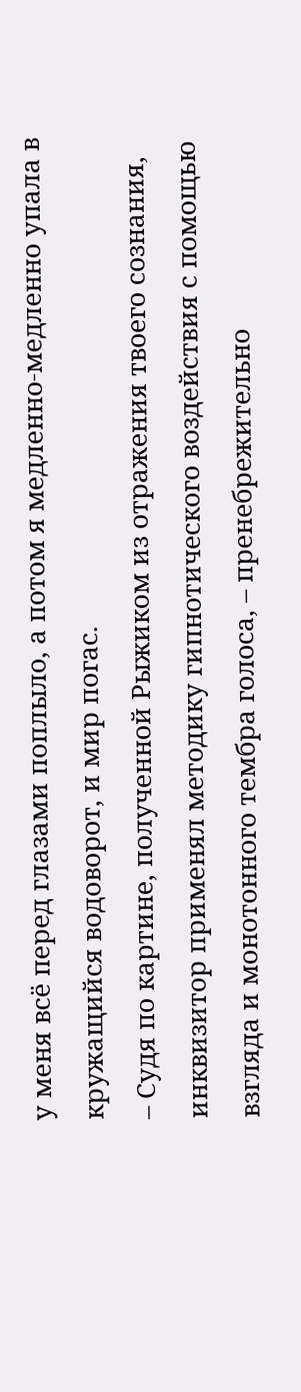у меня всё перед глазами поплыло, а потом я медленно-медленно упала в кружащийся водоворот, и мир погас.
– Судя по картине, полученной Рыжиком из отражения твоего сознания, инквизитор применял методику гипнотического воздействия с помощью взгляда и монотонного тембра голоса, – пренебрежительно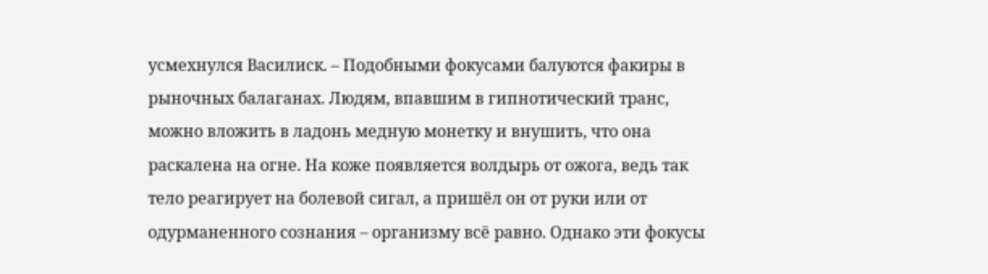усмехнулся Василиск. – Подобными фокусами балуются факиры в рыночных балаганах. Людям, впавшим в гипнотический транс, можно вложить в ладонь медную монетку и внушить, что она раскалена на огне. На коже появляется волдырь от ожога, ведь так тело реагирует на болевой сигал, а пришёл он от руки или от одурманенного сознания – организму всё равно. Однако эти фокусы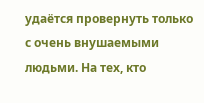удаётся провернуть только с очень внушаемыми людьми. На тех, кто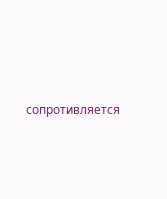сопротивляется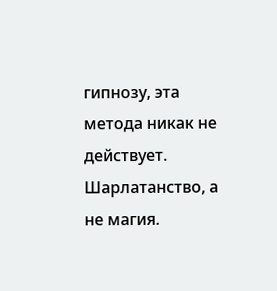гипнозу, эта метода никак не действует. Шарлатанство, а не магия.